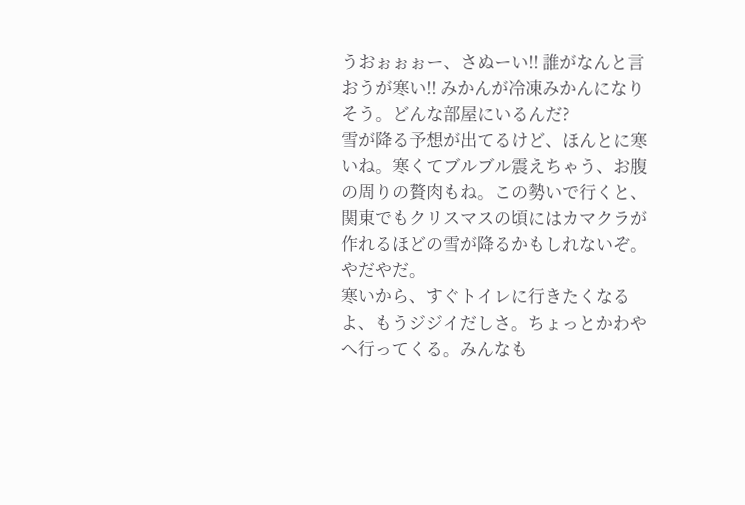うおぉぉぉー、さぬーい!! 誰がなんと言おうが寒い!! みかんが冷凍みかんになりそう。どんな部屋にいるんだ?
雪が降る予想が出てるけど、ほんとに寒いね。寒くてブルブル震えちゃう、お腹の周りの贅肉もね。この勢いで行くと、関東でもクリスマスの頃にはカマクラが作れるほどの雪が降るかもしれないぞ。やだやだ。
寒いから、すぐトイレに行きたくなるよ、もうジジイだしさ。ちょっとかわやへ行ってくる。みんなも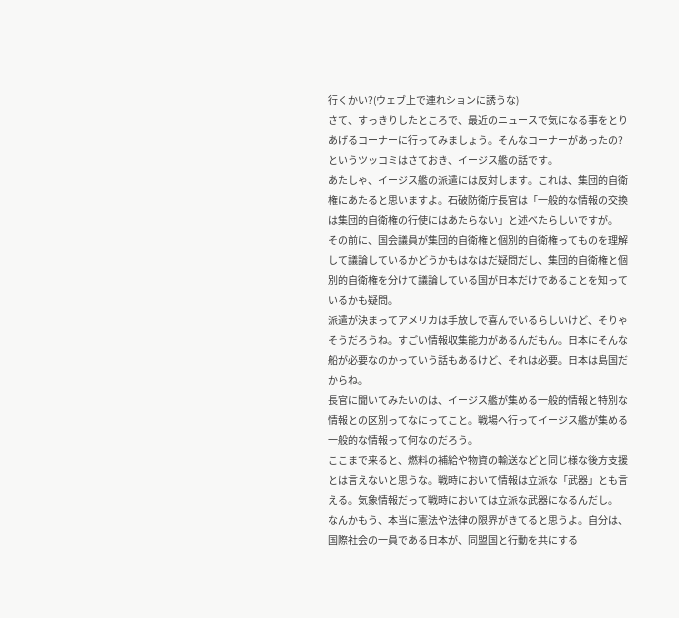行くかい?(ウェブ上で連れションに誘うな)
さて、すっきりしたところで、最近のニュースで気になる事をとりあげるコーナーに行ってみましょう。そんなコーナーがあったの?というツッコミはさておき、イージス艦の話です。
あたしゃ、イージス艦の派遣には反対します。これは、集団的自衛権にあたると思いますよ。石破防衛庁長官は「一般的な情報の交換は集団的自衛権の行使にはあたらない」と述べたらしいですが。
その前に、国会議員が集団的自衛権と個別的自衛権ってものを理解して議論しているかどうかもはなはだ疑問だし、集団的自衛権と個別的自衛権を分けて議論している国が日本だけであることを知っているかも疑問。
派遣が決まってアメリカは手放しで喜んでいるらしいけど、そりゃそうだろうね。すごい情報収集能力があるんだもん。日本にそんな船が必要なのかっていう話もあるけど、それは必要。日本は島国だからね。
長官に聞いてみたいのは、イージス艦が集める一般的情報と特別な情報との区別ってなにってこと。戦場へ行ってイージス艦が集める一般的な情報って何なのだろう。
ここまで来ると、燃料の補給や物資の輸送などと同じ様な後方支援とは言えないと思うな。戦時において情報は立派な「武器」とも言える。気象情報だって戦時においては立派な武器になるんだし。
なんかもう、本当に憲法や法律の限界がきてると思うよ。自分は、国際社会の一員である日本が、同盟国と行動を共にする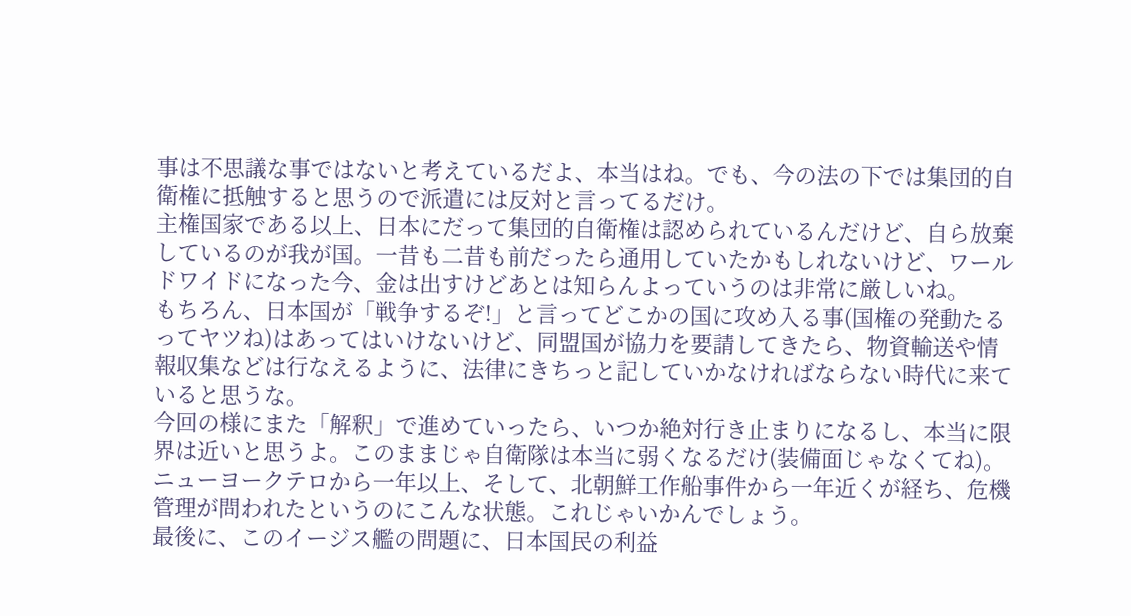事は不思議な事ではないと考えているだよ、本当はね。でも、今の法の下では集団的自衛権に抵触すると思うので派遣には反対と言ってるだけ。
主権国家である以上、日本にだって集団的自衛権は認められているんだけど、自ら放棄しているのが我が国。一昔も二昔も前だったら通用していたかもしれないけど、ワールドワイドになった今、金は出すけどあとは知らんよっていうのは非常に厳しいね。
もちろん、日本国が「戦争するぞ!」と言ってどこかの国に攻め入る事(国権の発動たるってヤツね)はあってはいけないけど、同盟国が協力を要請してきたら、物資輸送や情報収集などは行なえるように、法律にきちっと記していかなければならない時代に来ていると思うな。
今回の様にまた「解釈」で進めていったら、いつか絶対行き止まりになるし、本当に限界は近いと思うよ。このままじゃ自衛隊は本当に弱くなるだけ(装備面じゃなくてね)。
ニューヨークテロから一年以上、そして、北朝鮮工作船事件から一年近くが経ち、危機管理が問われたというのにこんな状態。これじゃいかんでしょう。
最後に、このイージス艦の問題に、日本国民の利益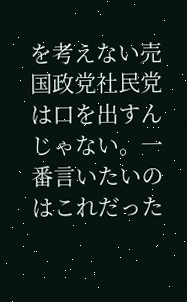を考えない売国政党社民党は口を出すんじゃない。一番言いたいのはこれだった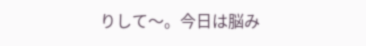りして〜。今日は脳み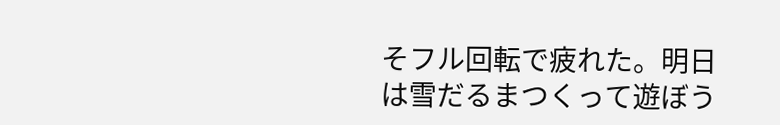そフル回転で疲れた。明日は雪だるまつくって遊ぼう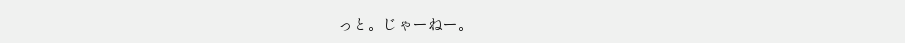っと。じゃーねー。